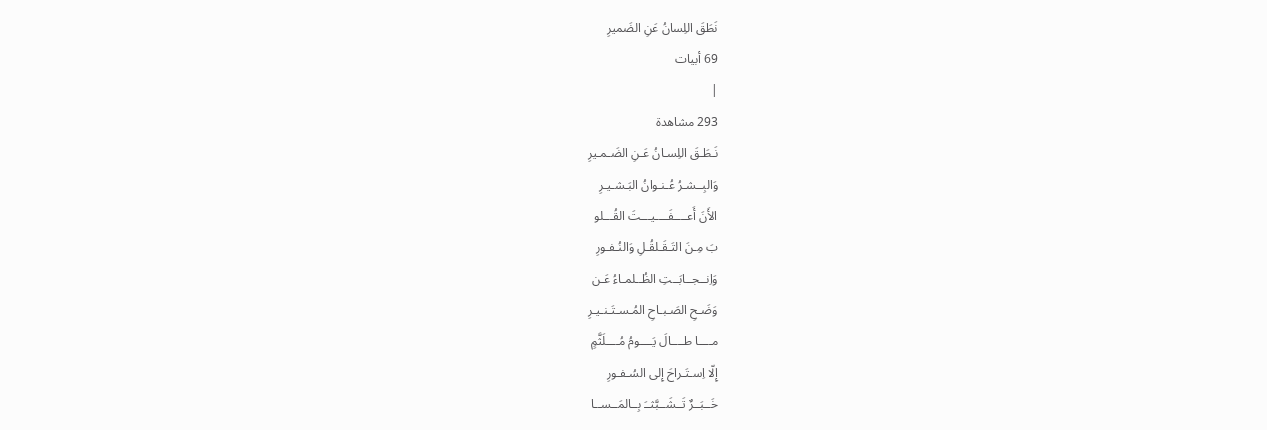نَطَقَ اللِسانُ عَنِ الضَميرِ
69 أبيات
|
293 مشاهدة
نَـطَـقَ اللِسـانُ عَـنِ الضَـمـيرِ
وَالبِــشـرُ عُـنـوانُ البَـشـيـرِ
الأَنَ أَعــــفَــــيـــتَ القُـــلو
بَ مِـنَ التَـقَـلقُـلِ وَالنُـفـورِ
وَاِنــجــابَــتِ الظُــلمـاءُ عَـن
وَضَـحِ الصَـبـاحِ المُـسـتَـنـيـرِ
مــــا طــــالَ يَــــومُ مُــــلَثَّمٍ
إِلّا اِسـتَـراحَ إِلى السُـفـورِ
خَــبَــرٌ تَــشَــبَّثــَ بِــالمَــســا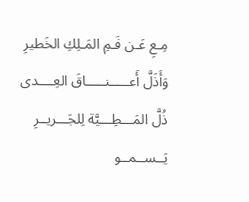مِـعِ عَـن فَـمِ المَـلِكِ الخَطيرِ
وَأَذَلَّ أَعـــــنـــــاقَ العِــــدى
ذُلَّ المَـــطِـــيَّة لِلجَـــريــرِ
يَــســمــو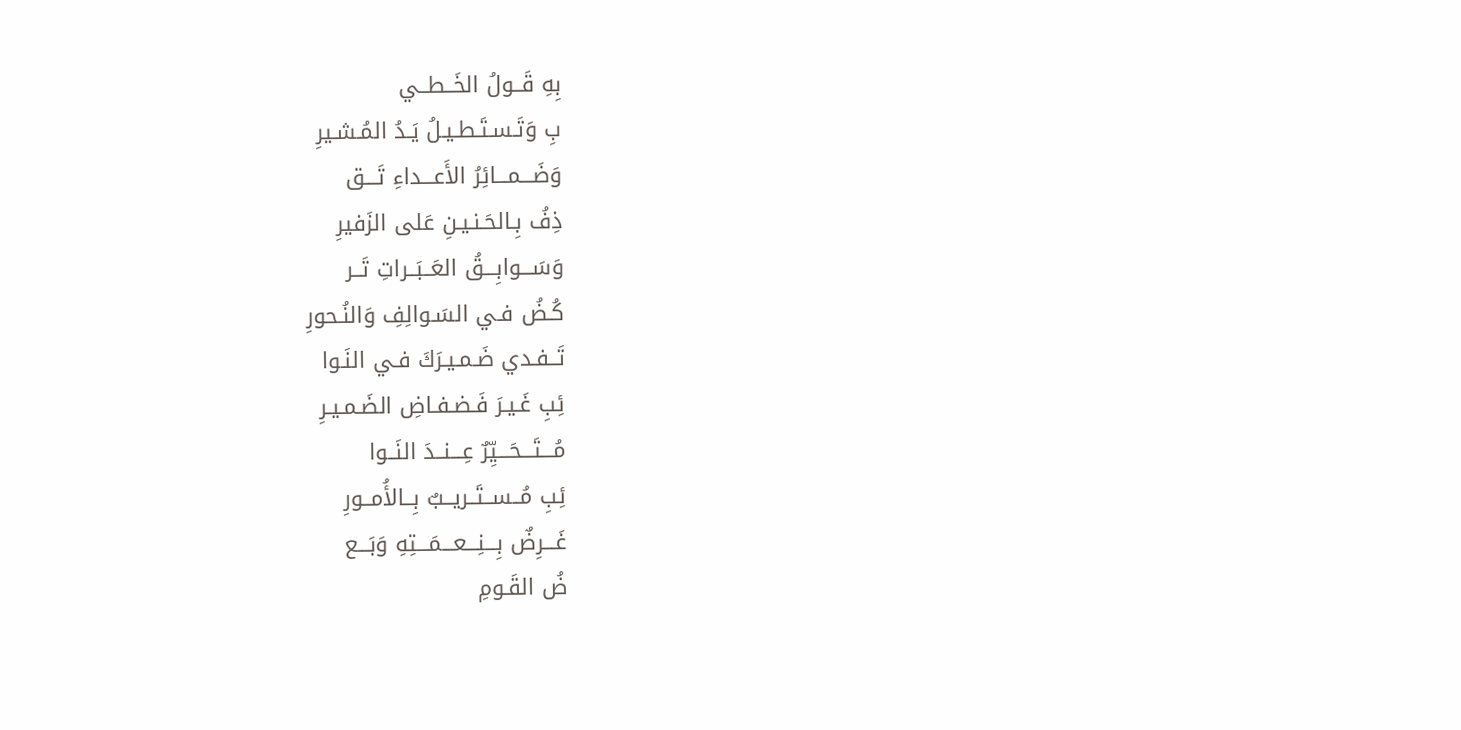بِهِ قَــولُ الخَــطــي
بِ وَتَـسـتَـطـيـلُ يَـدُ المُـشـيرِ
وَضَـــمـــائِرُ الأَعـــداءِ تَـــق
ذِفُ بِـالحَـنـيـنِ عَلى الزَفيرِ
وَسَـــوابِـــقُ العَــبَــراتِ تَــر
كُـضُ فـي السَـوالِفِ وَالنُـحورِ
تَــفـدي ضَـمـيـرَكَ فـي النَـوا
ئِبِ غَـيـرَ فَـضـفـاضِ الضَـمـيـرِ
مُـــتَـــحَـــيِّرٌ عِـــنــدَ النَــوا
ئِبِ مُــســتَــريــبٌ بِــالأُمــورِ
غَـــرِضٌ بِـــنِـــعـــمَـــتِهِ وَبَـــع
ضُ القَـومِ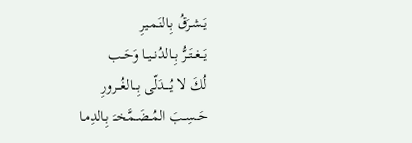يَـشـرَقُ بِـالنَـمـيرِ
يَــغــتَــرُّ بِــالدُنــيــا وَحَــب
لُكَ لا يُــــدَلّى بِـــالغُـــرورِ
حَــسِــبَ المُــضَــمَّخــَ بِـالدِمـا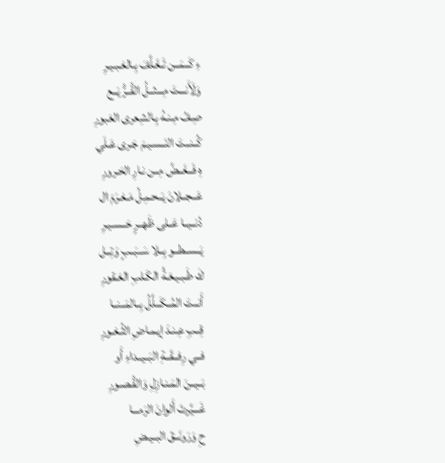ءِ كَــمَــن تَـغَـلَّفَ بِـالعَـبـيـرِ
وَلَأَنـــتَ مِـــثــلُ القُــرُّ يَــع
صِـفُ مِـنـهُ بِـالشِعرى العَبورِ
كُــنــتَ النَــسـيـمَ جَـرى عَـلَي
هِ فَــغَــضَّ مِــن نـارِ الحَـرورِ
عَــجــلانَ يَــحـمِـلُ مَـغـرَمَ ال
دُنــيــا عَــلى ظَهــرٍ حَــسـيـرِ
يَــســطــو بِــلا سَــبَــبٍ وَتِــل
كَ طَـبـيـعَـةُ الكَـلبِ العَـقورِ
أَنــتَ المُــكَــلَّلُ بِــالمَــنــا
قِــبِ عِـنـدَ إيـمـاضِ الثُـغـورِ
فــي رِفــقَــةِ البَــيــداءِ أَو
بَــيــنَ المَـنـازِلِ وَالقُـصـورِ
غَـــيَّرتَ أَلوانَ الرَمـــا
حِ وَرَونَــقَ البــيـضِ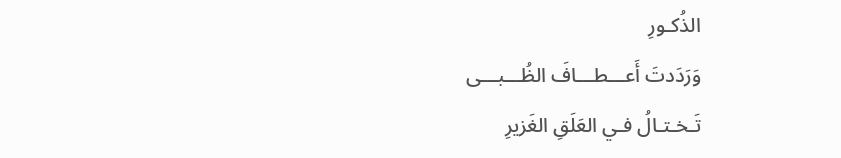الذُكـورِ
وَرَدَدتَ أَعـــطـــافَ الظُـــبـــى
تَـخـتـالُ فـي العَلَقِ الغَزيرِ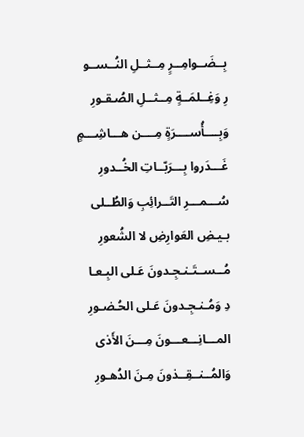بِــضَــوامِــرٍ مِــثــلِ النُــســو
رِ وَغِــلمَــةٍ مِــثــلِ الصُـقـورِ
وَبِــــأُســــرَةٍ مِــــن هـــاشِـــمٍ
غَـــدَروا بِـــرَبّــاتِ الخُــدورِ
سُـــمـــرِ التَــرائِبِ وَالطُــلى
بـيـضِ العَوارِضِ لا الشُعورِ
مُــســتَـنـجِـدونَ عَـلى البِـعـا
دِ وَمُـنـجِـدونَ عَـلى الحُـضـورِ
المـــانِـــعـــونَ مِـــنَ الأَذى
وَالمُــنــقِــذونَ مِـنَ الدُهـورِ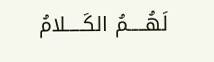لَهُـــــمُ الكَـــــلامُ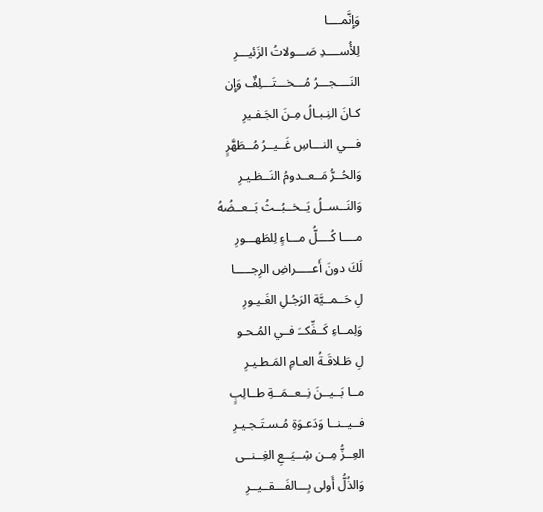وَإِنَّمــــا
لِلأُســــدِ صَـــولاتُ الزَئيـــرِ
النَــــجـــرُ مُـــخـــتَـــلِفٌ وَإِن
كـانَ النِـبـالُ مِـنَ الجَـفـيرِ
فـــي النـــاسِ غَــيــرُ مُــطَهَّرٍ
وَالحُــرُّ مَــعــدومُ النَــظـيـرِ
وَالنَــســلُ يَــخــبُــثُ بَــعــضُهُ
مــــا كُــــلُّ مـــاءٍ لِلطَهـــورِ
لَكَ دونَ أَعـــــراضِ الرِجـــــا
لِ حَــمــيَّة الرَجُـلِ الغَـيـورِ
وَلِمــاءِ كَــفِّكــَ فــي المُـحـو
لِ طَـلاقَـةُ العـامِ المَـطـيـرِ
مــا بَــيــنَ نِــعــمَــةِ طــالِبٍ
فــيــنــا وَدَعـوَةِ مُـسـتَـجـيـرِ
العِــزُّ مِــن شِــيَــعِ الغِــنــى
وَالذُلُّ أَولى بِـــالفَـــقــيــرِ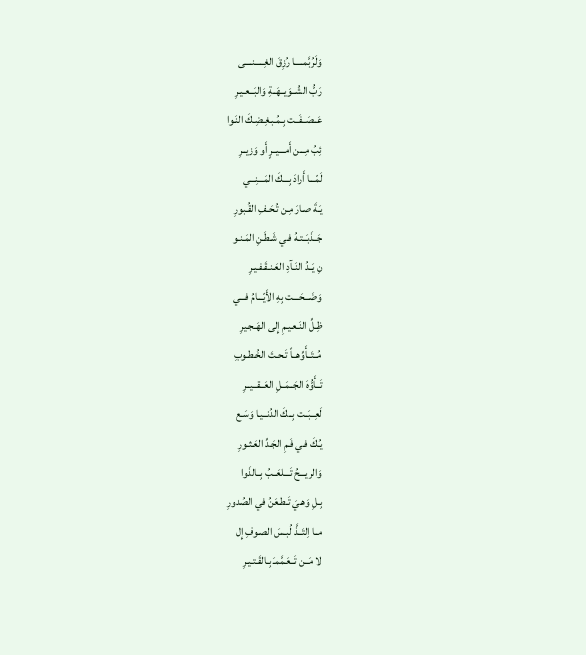وَلَرُبَّمـــــا رُزِقَ الغِـــــنــــى
رَبُّ الشُــوَيــهَــةِ وَالبَــعـيـرِ
عَــصَــفَــت بِـمُـبـغِـضِـكَ النَـوا
ئِبُ مِـــن أَمـــيــرٍ أَو وَزيــرِ
لَمّـــا أَرادَ بِـــكَ المَـــنِـــي
يَـةَ صـارَ مِـن تُـحَـفِ القُـبورِ
جَــذَبَــتـهُ فـي شَـطَـنِ المَـنـو
نِ يَــدُ النَـآدِ العَـنـقَـفـيـرِ
وَضَـــحَـــت بِهِ الأَيّـــامُ فـــي
ظِـلِّ النَـعـيـمِ إِلى الهَـجـيرِ
مُــتَــأَوِّهــاً تَـحـتَ الخُـطـوبِ
تَــأَوُّهَ الجَــمَــلِ العَــقــيــرِ
لَعِــبَــت بِــكَ الدُنــيـا وَسَـع
يُـكَ فـي فَـمِ الجَـدِّ العَـثـورِ
وَالريـــحُ تَـــلعَــبُ بِــالذَوا
بِـلِ وَهـيَ تَـطـعَنُ في الصُدورِ
مــا اِلتَــذَّ لُبـسَ الصـوفِ إِل
لا مَــن تَــعَـمَّمـَ بِـالقَـتـيـرِ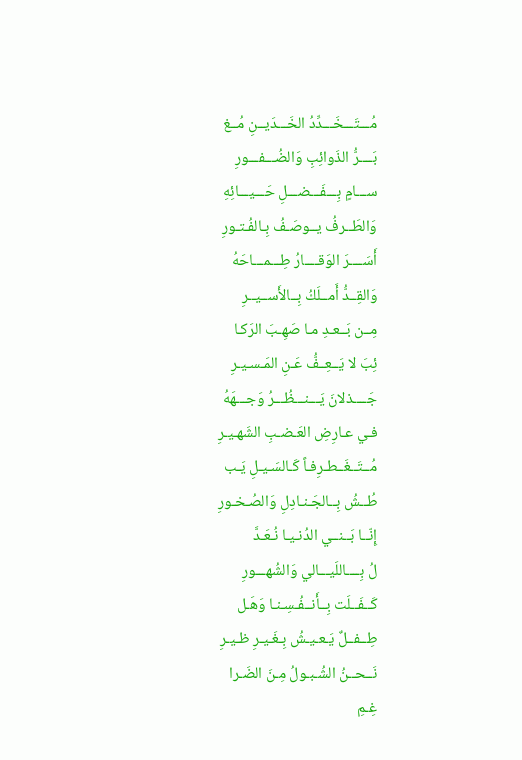مُـــتَـــخَـــدِّدُ الخَـــدَيــنِ مُــغ
بَــــرُّ الذَوائِبِ وَالضُـــفـــورِ
ســـامٍ بِـــفَـــضـــلِ حَـــيـــائِهِ
وَالطَــرفُ يــوصَـفُ بِـالفُـتـورِ
أَسَــــرَ الوَقــــارُ طِـــمـــاحَهُ
وَالقِــدُّ أَمــلَكُ بِــالأَســيــرِ
مِــن بَــعـدِ مـا صَهِـبَ الرَكـا
ئِبَ لا يَــعِــفُّ عَـنِ المَـسـيـرِ
جَــــذلانَ يَـــنـــظُـــرُ وَجـــهَهُ
فـي عـارِضِ العَـضـبِ الشَهـيـرِ
مُــتَــغَــطـرِفـاً كَـالسَـيـلِ يَـب
طُــشُ بِــالجَـنـادِلِ وَالصُـخـورِ
إِنّــا بَــنــي الدُنـيـا نُـعَـدَّ
لُ بِــــاللَيـــالي وَالشُهـــورِ
كَــفَــلَت بِــأَنــفُـسِـنـا وَهَـل
طِــفــلٌ يَـعـيـشُ بِـغَـيـرِ ظـيـرِ
نَــحــنُ الشُـبـولُ مِـنَ الضَـرا
غِـمِ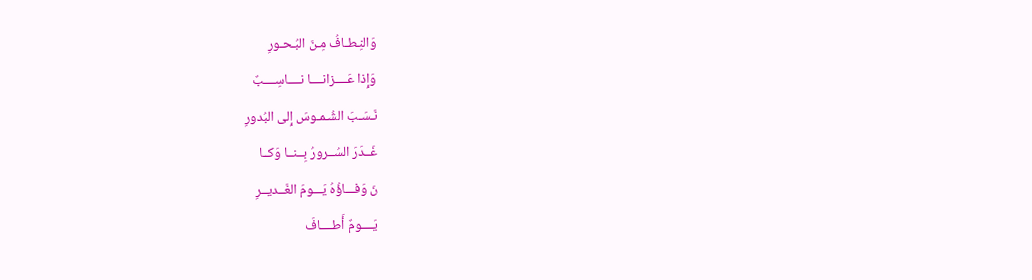وَالنِـطـافُ مِـنَ البُـحـورِ
وَإِذا عَــــزانــــا نــــاسِــــبٌ
نَـسَـبَ الشُـمـوسَ إِلى البُدورِ
غَــدَرَ السُــرورُ بِــنــا وَكــا
نَ وَفـــاؤُهُ يَـــومَ الغَــديــرِ
يَــــومٌ أَطــــافَ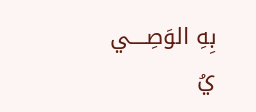بِهِ الوَصِــــي
يُ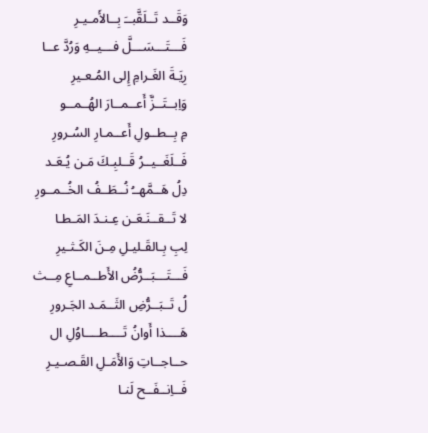وَقَــد تَــلَقَّبــَ بِــالأَمـيـرِ
فَـــتَـــسَـــلَّ فـــيــهِ وَرُدَّ عــا
رِيَـةَ الغَـرامِ إِلى المُـعـيرِ
وَاِبــتَــزَّ أَعــمــارَ الهُــمــو
مِ بِــطــولِ أَعــمـارِ السُـرورِ
فَــلَغَــيــرُ قَــلبِـكَ مَـن يُـعَـد
دِلُ هَــمَّهــُ نُــطَــفُ الخُــمــورِ
لا تَــقــنَـعَـن عِـنـدَ المَـطـا
لِبِ بِـالقَـليـلِ مِـنَ الكَـثـيرِ
فَـــتَـــبَــرُّضُ الأَطــمــاعِ مِــث
لُ تَــبَــرُّضِ الثَــمَـد الجَـرورِ
هَــــذا أَوانُ تَــــطــــاوُلِ ال
حــاجــاتِ وَالأَمَـلِ القَـصـيـرِ
فَــاِنــفَــح لَنـا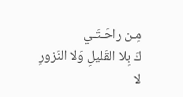مِـن راحَـتَـي
كَ بِلا القَليلِ وَلا النَزورِ
لا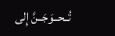تُــحــوَجَــنَّ إِلى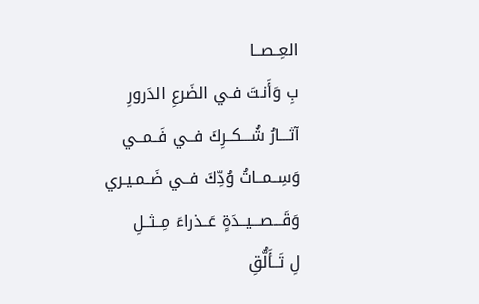العِــصــا
بِ وَأَنـتَ فـي الضَرعِ الدَرورِ
آثـــارُ شُـــكــرِكَ فــي فَــمــي
وَسِــمــاتُ وُدِّكَ فــي ضَــمـيـري
وَقَـــصـــيــدَةٍ عَــذراءَ مِــثــلِ
لِ تَــأَلُّقِ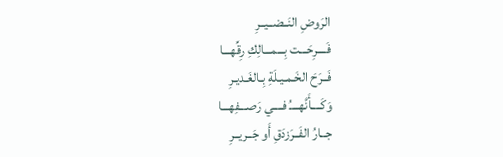الرَوضِ النَــضــيــرِ
فَــــرِحَـــت بِـــمـــالِكِ رِقِّهـــا
فَــرَحَ الخَـمـيـلَةِ بِـالغَـديـرِ
وَكَــــأَنَّهــــُ فــــي رَصـــفِهـــا
جــارُ الفَــرَزدَقِ أَو جَــريــرِ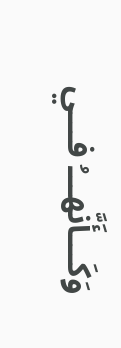وَكَـــأَنَّهـــُ فـــي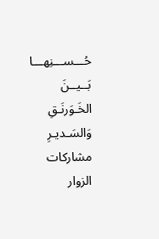حُـــســـنِهـــا
بَــيــنَ الخَـوَرنَـقِ وَالسَـديـرِ
مشاركات الزوار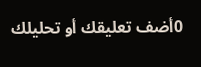0أضف تعليقك أو تحليلك